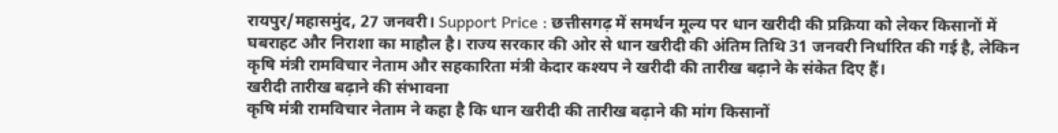रायपुर/महासमुंद, 27 जनवरी। Support Price : छत्तीसगढ़ में समर्थन मूल्य पर धान खरीदी की प्रक्रिया को लेकर किसानों में घबराहट और निराशा का माहौल है। राज्य सरकार की ओर से धान खरीदी की अंतिम तिथि 31 जनवरी निर्धारित की गई है, लेकिन कृषि मंत्री रामविचार नेताम और सहकारिता मंत्री केदार कश्यप ने खरीदी की तारीख बढ़ाने के संकेत दिए हैं।
खरीदी तारीख बढ़ाने की संभावना
कृषि मंत्री रामविचार नेताम ने कहा है कि धान खरीदी की तारीख बढ़ाने की मांग किसानों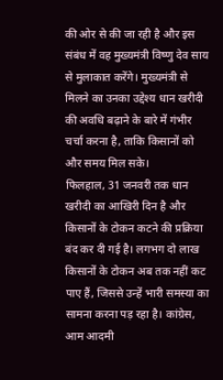की ओर से की जा रही है और इस संबंध में वह मुख्यमंत्री विष्णु देव साय से मुलाकात करेंगे। मुख्यमंत्री से मिलने का उनका उद्देश्य धान खरीदी की अवधि बढ़ाने के बारे में गंभीर चर्चा करना है, ताकि किसानों को और समय मिल सके।
फिलहाल, 31 जनवरी तक धान खरीदी का आखिरी दिन है और किसानों के टोकन कटने की प्रक्रिया बंद कर दी गई है। लगभग दो लाख किसानों के टोकन अब तक नहीं कट पाए हैं, जिससे उन्हें भारी समस्या का सामना करना पड़ रहा है। कांग्रेस, आम आदमी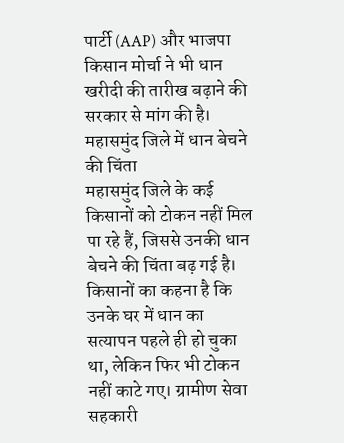पार्टी (AAP) और भाजपा किसान मोर्चा ने भी धान खरीदी की तारीख बढ़ाने की सरकार से मांग की है।
महासमुंद जिले में धान बेचने की चिंता
महासमुंद जिले के कई किसानों को टोकन नहीं मिल पा रहे हैं, जिससे उनकी धान बेचने की चिंता बढ़ गई है। किसानों का कहना है कि उनके घर में धान का सत्यापन पहले ही हो चुका था, लेकिन फिर भी टोकन नहीं काटे गए। ग्रामीण सेवा सहकारी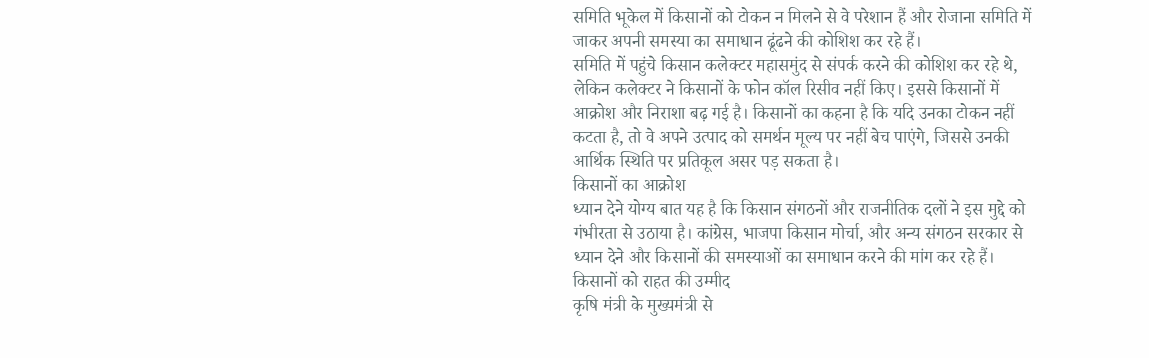समिति भूकेल में किसानों को टोकन न मिलने से वे परेशान हैं और रोजाना समिति में जाकर अपनी समस्या का समाधान ढूंढने की कोशिश कर रहे हैं।
समिति में पहुंचे किसान कलेक्टर महासमुंद से संपर्क करने की कोशिश कर रहे थे, लेकिन कलेक्टर ने किसानों के फोन कॉल रिसीव नहीं किए। इससे किसानों में आक्रोश और निराशा बढ़ गई है। किसानों का कहना है कि यदि उनका टोकन नहीं कटता है, तो वे अपने उत्पाद को समर्थन मूल्य पर नहीं बेच पाएंगे, जिससे उनकी आर्थिक स्थिति पर प्रतिकूल असर पड़ सकता है।
किसानों का आक्रोश
ध्यान देने योग्य बात यह है कि किसान संगठनों और राजनीतिक दलों ने इस मुद्दे को गंभीरता से उठाया है। कांग्रेस, भाजपा किसान मोर्चा, और अन्य संगठन सरकार से ध्यान देने और किसानों की समस्याओं का समाधान करने की मांग कर रहे हैं।
किसानों को राहत की उम्मीद
कृषि मंत्री के मुख्यमंत्री से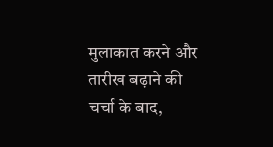मुलाकात करने और तारीख बढ़ाने की चर्चा के बाद,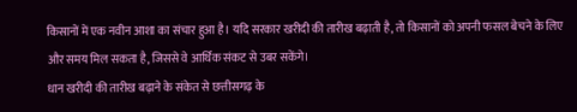किसानों में एक नवीन आशा का संचार हुआ है। यदि सरकार खरीदी की तारीख बढ़ाती है, तो किसानों को अपनी फसल बेचने के लिए और समय मिल सकता है, जिससे वे आर्थिक संकट से उबर सकेंगे।
धान खरीदी की तारीख बढ़ाने के संकेत से छत्तीसगढ़ के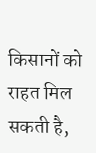किसानों को राहत मिल सकती है,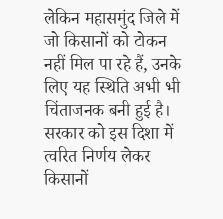लेकिन महासमुंद जिले में जो किसानों को टोकन नहीं मिल पा रहे हैं, उनके लिए यह स्थिति अभी भी चिंताजनक बनी हुई है। सरकार को इस दिशा में त्वरित निर्णय लेकर किसानों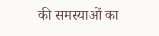की समस्याओं का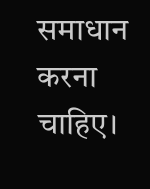समाधान करना चाहिए।